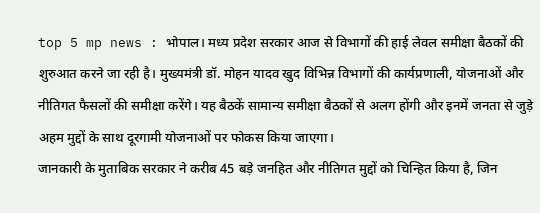top 5 mp news : भोपाल। मध्य प्रदेश सरकार आज से विभागों की हाई लेवल समीक्षा बैठकों की शुरुआत करने जा रही है। मुख्यमंत्री डॉ. मोहन यादव खुद विभिन्न विभागों की कार्यप्रणाली, योजनाओं और नीतिगत फैसलों की समीक्षा करेंगे। यह बैठकें सामान्य समीक्षा बैठकों से अलग होंगी और इनमें जनता से जुड़े अहम मुद्दों के साथ दूरगामी योजनाओं पर फोकस किया जाएगा।
जानकारी के मुताबिक सरकार ने करीब 45 बड़े जनहित और नीतिगत मुद्दों को चिन्हित किया है, जिन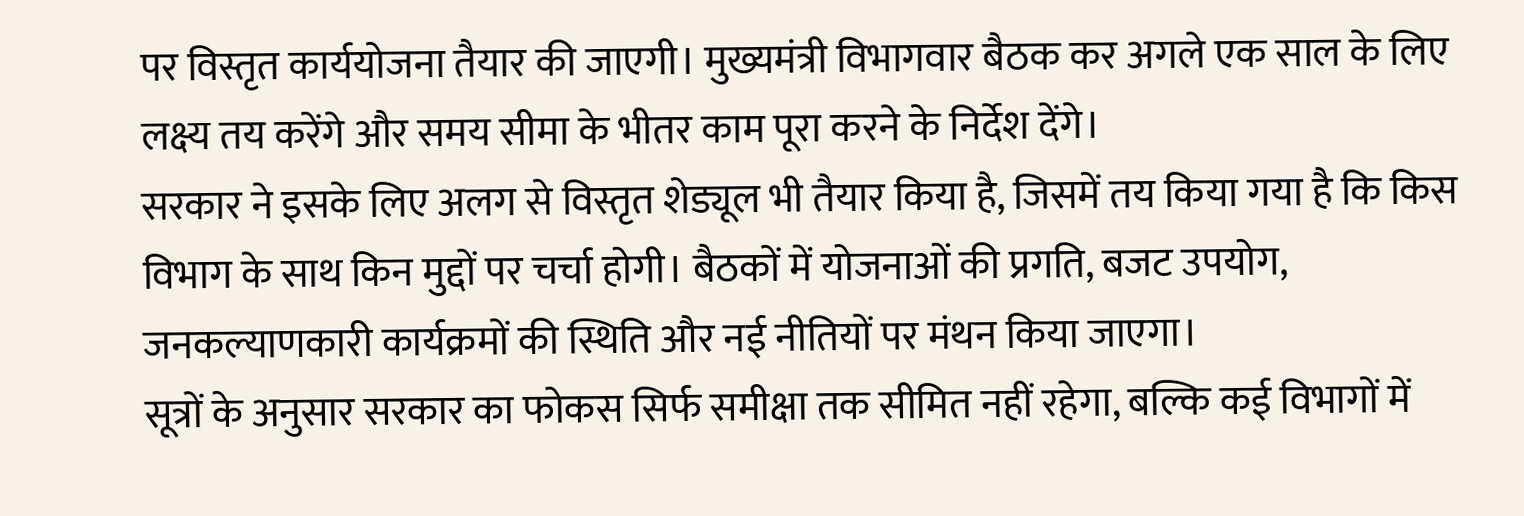पर विस्तृत कार्ययोजना तैयार की जाएगी। मुख्यमंत्री विभागवार बैठक कर अगले एक साल के लिए लक्ष्य तय करेंगे और समय सीमा के भीतर काम पूरा करने के निर्देश देंगे।
सरकार ने इसके लिए अलग से विस्तृत शेड्यूल भी तैयार किया है, जिसमें तय किया गया है कि किस विभाग के साथ किन मुद्दों पर चर्चा होगी। बैठकों में योजनाओं की प्रगति, बजट उपयोग, जनकल्याणकारी कार्यक्रमों की स्थिति और नई नीतियों पर मंथन किया जाएगा।
सूत्रों के अनुसार सरकार का फोकस सिर्फ समीक्षा तक सीमित नहीं रहेगा, बल्कि कई विभागों में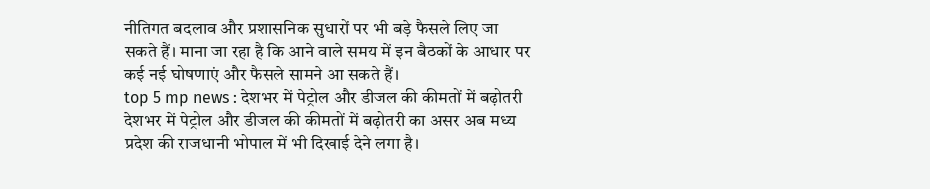नीतिगत बदलाव और प्रशासनिक सुधारों पर भी बड़े फैसले लिए जा सकते हैं। माना जा रहा है कि आने वाले समय में इन बैठकों के आधार पर कई नई घोषणाएं और फैसले सामने आ सकते हैं।
top 5 mp news : देशभर में पेट्रोल और डीजल की कीमतों में बढ़ोतरी
देशभर में पेट्रोल और डीजल की कीमतों में बढ़ोतरी का असर अब मध्य प्रदेश की राजधानी भोपाल में भी दिखाई देने लगा है।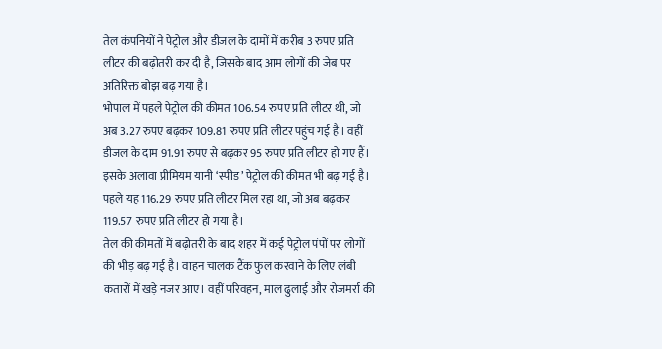तेल कंपनियों ने पेट्रोल और डीजल के दामों में करीब 3 रुपए प्रति लीटर की बढ़ोतरी कर दी है, जिसके बाद आम लोगों की जेब पर अतिरिक्त बोझ बढ़ गया है।
भोपाल में पहले पेट्रोल की कीमत 106.54 रुपए प्रति लीटर थी, जो अब 3.27 रुपए बढ़कर 109.81 रुपए प्रति लीटर पहुंच गई है। वहीं डीजल के दाम 91.91 रुपए से बढ़कर 95 रुपए प्रति लीटर हो गए हैं। इसके अलावा प्रीमियम यानी ‘स्पीड’ पेट्रोल की कीमत भी बढ़ गई है। पहले यह 116.29 रुपए प्रति लीटर मिल रहा था, जो अब बढ़कर 119.57 रुपए प्रति लीटर हो गया है।
तेल की कीमतों में बढ़ोतरी के बाद शहर में कई पेट्रोल पंपों पर लोगों की भीड़ बढ़ गई है। वाहन चालक टैंक फुल करवाने के लिए लंबी कतारों में खड़े नजर आए। वहीं परिवहन, माल ढुलाई और रोजमर्रा की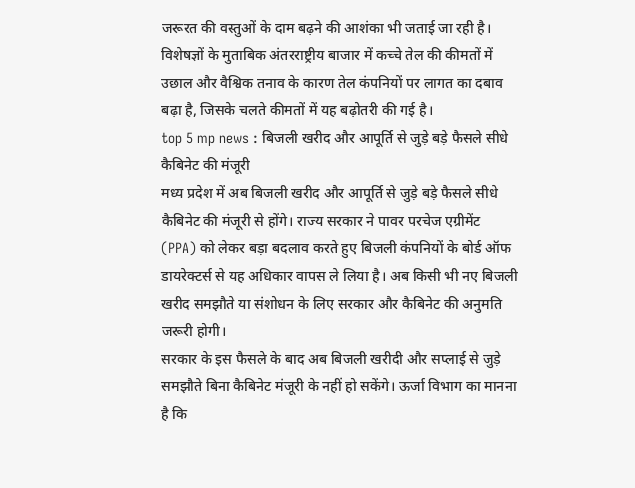जरूरत की वस्तुओं के दाम बढ़ने की आशंका भी जताई जा रही है।
विशेषज्ञों के मुताबिक अंतरराष्ट्रीय बाजार में कच्चे तेल की कीमतों में उछाल और वैश्विक तनाव के कारण तेल कंपनियों पर लागत का दबाव बढ़ा है, जिसके चलते कीमतों में यह बढ़ोतरी की गई है।
top 5 mp news : बिजली खरीद और आपूर्ति से जुड़े बड़े फैसले सीधे कैबिनेट की मंजूरी
मध्य प्रदेश में अब बिजली खरीद और आपूर्ति से जुड़े बड़े फैसले सीधे कैबिनेट की मंजूरी से होंगे। राज्य सरकार ने पावर परचेज एग्रीमेंट (PPA) को लेकर बड़ा बदलाव करते हुए बिजली कंपनियों के बोर्ड ऑफ डायरेक्टर्स से यह अधिकार वापस ले लिया है। अब किसी भी नए बिजली खरीद समझौते या संशोधन के लिए सरकार और कैबिनेट की अनुमति जरूरी होगी।
सरकार के इस फैसले के बाद अब बिजली खरीदी और सप्लाई से जुड़े समझौते बिना कैबिनेट मंजूरी के नहीं हो सकेंगे। ऊर्जा विभाग का मानना है कि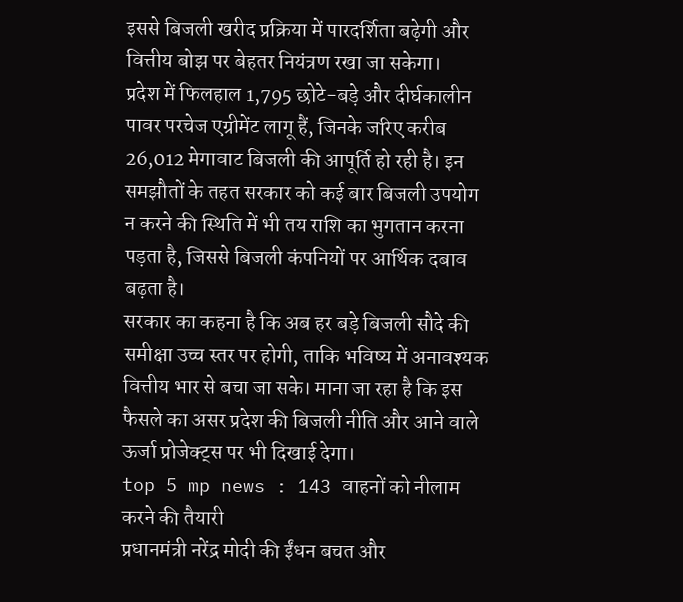इससे बिजली खरीद प्रक्रिया में पारदर्शिता बढ़ेगी और वित्तीय बोझ पर बेहतर नियंत्रण रखा जा सकेगा।
प्रदेश में फिलहाल 1,795 छोटे-बड़े और दीर्घकालीन पावर परचेज एग्रीमेंट लागू हैं, जिनके जरिए करीब 26,012 मेगावाट बिजली की आपूर्ति हो रही है। इन समझौतों के तहत सरकार को कई बार बिजली उपयोग न करने की स्थिति में भी तय राशि का भुगतान करना पड़ता है, जिससे बिजली कंपनियों पर आर्थिक दबाव बढ़ता है।
सरकार का कहना है कि अब हर बड़े बिजली सौदे की समीक्षा उच्च स्तर पर होगी, ताकि भविष्य में अनावश्यक वित्तीय भार से बचा जा सके। माना जा रहा है कि इस फैसले का असर प्रदेश की बिजली नीति और आने वाले ऊर्जा प्रोजेक्ट्स पर भी दिखाई देगा।
top 5 mp news : 143 वाहनों को नीलाम करने की तैयारी
प्रधानमंत्री नरेंद्र मोदी की ईंधन बचत और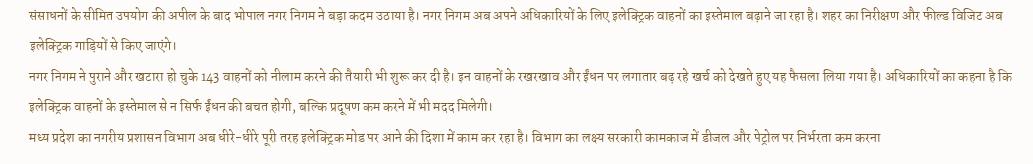संसाधनों के सीमित उपयोग की अपील के बाद भोपाल नगर निगम ने बड़ा कदम उठाया है। नगर निगम अब अपने अधिकारियों के लिए इलेक्ट्रिक वाहनों का इस्तेमाल बढ़ाने जा रहा है। शहर का निरीक्षण और फील्ड विजिट अब इलेक्ट्रिक गाड़ियों से किए जाएंगे।
नगर निगम ने पुराने और खटारा हो चुके 143 वाहनों को नीलाम करने की तैयारी भी शुरू कर दी है। इन वाहनों के रखरखाव और ईंधन पर लगातार बढ़ रहे खर्च को देखते हुए यह फैसला लिया गया है। अधिकारियों का कहना है कि इलेक्ट्रिक वाहनों के इस्तेमाल से न सिर्फ ईंधन की बचत होगी, बल्कि प्रदूषण कम करने में भी मदद मिलेगी।
मध्य प्रदेश का नगरीय प्रशासन विभाग अब धीरे-धीरे पूरी तरह इलेक्ट्रिक मोड पर आने की दिशा में काम कर रहा है। विभाग का लक्ष्य सरकारी कामकाज में डीजल और पेट्रोल पर निर्भरता कम करना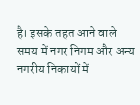है। इसके तहत आने वाले समय में नगर निगम और अन्य नगरीय निकायों में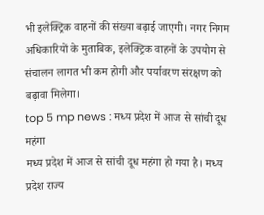भी इलेक्ट्रिक वाहनों की संख्या बढ़ाई जाएगी। नगर निगम अधिकारियों के मुताबिक, इलेक्ट्रिक वाहनों के उपयोग से संचालन लागत भी कम होगी और पर्यावरण संरक्षण को बढ़ावा मिलेगा।
top 5 mp news : मध्य प्रदेश में आज से सांची दूध महंगा
मध्य प्रदेश में आज से सांची दूध महंगा हो गया है। मध्य प्रदेश राज्य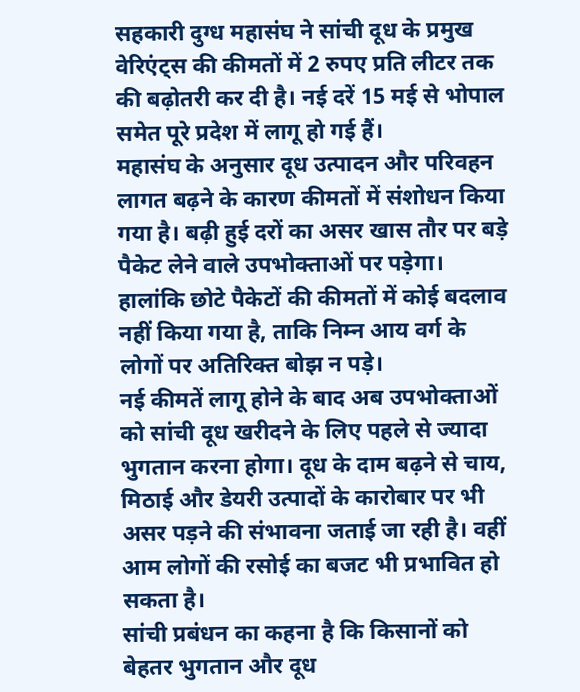सहकारी दुग्ध महासंघ ने सांची दूध के प्रमुख वेरिएंट्स की कीमतों में 2 रुपए प्रति लीटर तक की बढ़ोतरी कर दी है। नई दरें 15 मई से भोपाल समेत पूरे प्रदेश में लागू हो गई हैं।
महासंघ के अनुसार दूध उत्पादन और परिवहन लागत बढ़ने के कारण कीमतों में संशोधन किया गया है। बढ़ी हुई दरों का असर खास तौर पर बड़े पैकेट लेने वाले उपभोक्ताओं पर पड़ेगा। हालांकि छोटे पैकेटों की कीमतों में कोई बदलाव नहीं किया गया है, ताकि निम्न आय वर्ग के लोगों पर अतिरिक्त बोझ न पड़े।
नई कीमतें लागू होने के बाद अब उपभोक्ताओं को सांची दूध खरीदने के लिए पहले से ज्यादा भुगतान करना होगा। दूध के दाम बढ़ने से चाय, मिठाई और डेयरी उत्पादों के कारोबार पर भी असर पड़ने की संभावना जताई जा रही है। वहीं आम लोगों की रसोई का बजट भी प्रभावित हो सकता है।
सांची प्रबंधन का कहना है कि किसानों को बेहतर भुगतान और दूध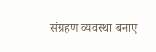संग्रहण व्यवस्था बनाए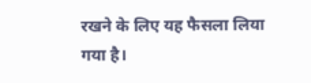रखने के लिए यह फैसला लिया गया है।